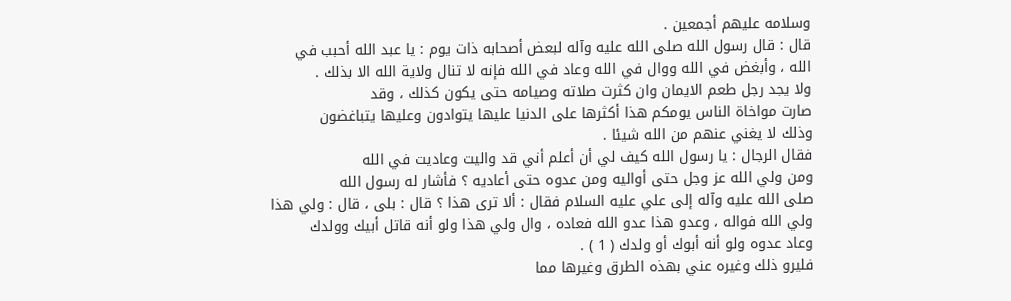وسلامه عليهم أجمعين .
قال : قال رسول الله صلى الله عليه وآله لبعض أصحابه ذات يوم : يا عبد الله أحبب في
الله ، وأبغض في الله ووال في الله وعاد في الله فإنه لا تنال ولاية الله الا بذلك .
ولا يجد رجل طعم الايمان وان كثرت صلاته وصيامه حتى يكون كذلك ، وقد
صارت مواخاة الناس يومكم هذا أكثرها على الدنيا عليها يتوادون وعليها يتباغضون
وذلك لا يغني عنهم من الله شيئا .
فقال الرجال : يا رسول الله كيف لي أن أعلم أني قد واليت وعاديت في الله
ومن ولي الله عز وجل حتى أواليه ومن عدوه حتى أعاديه ؟ فأشار له رسول الله
صلى الله عليه وآله إلى علي عليه السلام فقال : ألا ترى هذا ؟ قال : بلى ، قال : ولي هذا
ولي الله فواله ، وعدو هذا عدو الله فعاده ، وال ولي هذا ولو أنه قاتل أبيك وولدك
وعاد عدوه ولو أنه أبوك أو ولدك ( 1 ) .
فليرو ذلك وغيره عني بهذه الطرق وغيرها مما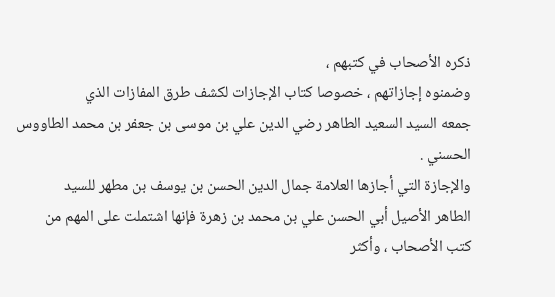ذكره الأصحاب في كتبهم ،
وضمنوه إجازاتهم ، خصوصا كتاب الإجازات لكشف طرق المفازات الذي
جمعه السيد السعيد الطاهر رضي الدين علي بن موسى بن جعفر بن محمد الطاووس
الحسني .
والإجازة التي أجازها العلامة جمال الدين الحسن بن يوسف بن مطهر للسيد
الطاهر الأصيل أبي الحسن علي بن محمد بن زهرة فإنها اشتملت على المهم من
كتب الأصحاب ، وأكثر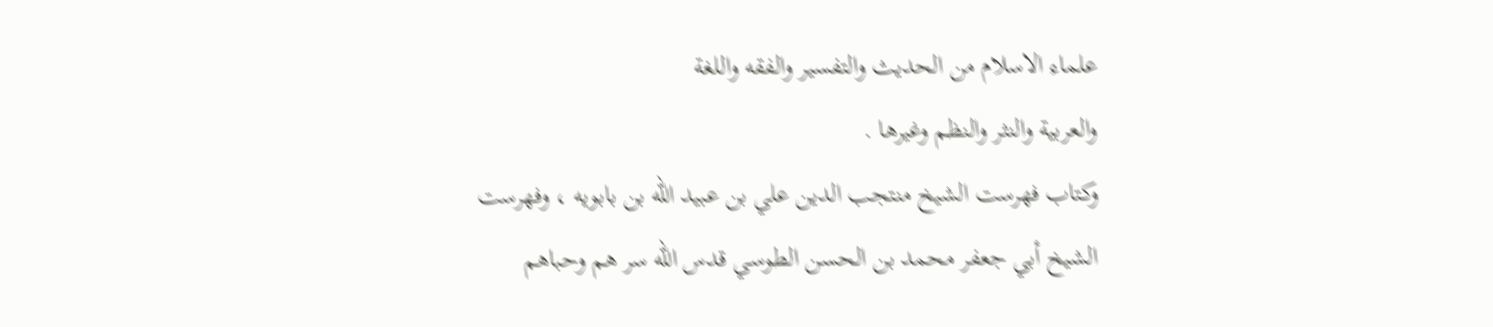علماء الاسلام من الحديث والتفسير والفقه واللغة
والعربية والنثر والنظم وغيرها .
وكتاب فهرست الشيخ منتجب الدين علي بن عبيد الله بن بابويه ، وفهرست
الشيخ أبي جعفر محمد بن الحسن الطوسي قدس الله سر هم وحباهم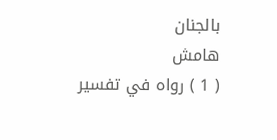بالجنان
هامش
( 1 ) رواه في تفسير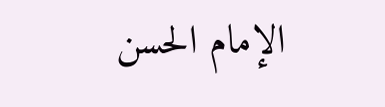الإمام الحسن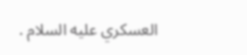العسكري عليه السلام .